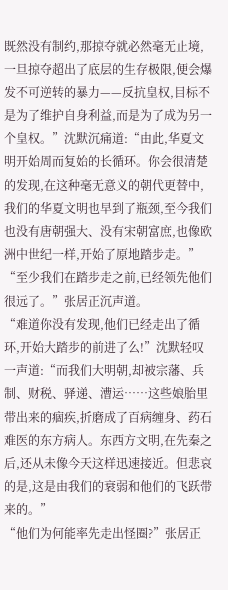既然没有制约,那掠夺就必然毫无止境,一旦掠夺超出了底层的生存极限,便会爆发不可逆转的暴力——反抗皇权,目标不是为了维护自身利益,而是为了成为另一个皇权。”沈默沉痛道:“由此,华夏文明开始周而复始的长循环。你会很清楚的发现,在这种毫无意义的朝代更替中,我们的华夏文明也早到了瓶颈,至今我们也没有唐朝强大、没有宋朝富庶,也像欧洲中世纪一样,开始了原地踏步走。”
“至少我们在踏步走之前,已经领先他们很远了。”张居正沉声道。
“难道你没有发现,他们已经走出了循环,开始大踏步的前进了么!”沈默轻叹一声道:“而我们大明朝,却被宗藩、兵制、财税、驿递、漕运……这些娘胎里带出来的痼疾,折磨成了百病缠身、药石难医的东方病人。东西方文明,在先秦之后,还从未像今天这样迅速接近。但悲哀的是,这是由我们的衰弱和他们的飞跃带来的。”
“他们为何能率先走出怪圈?”张居正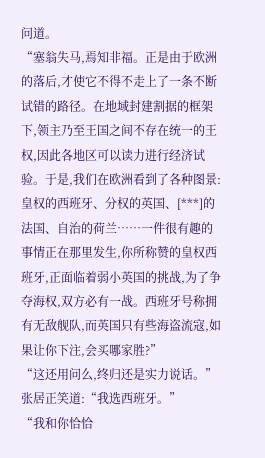问道。
“塞翁失马,焉知非福。正是由于欧洲的落后,才使它不得不走上了一条不断试错的路径。在地域封建割据的框架下,领主乃至王国之间不存在统一的王权,因此各地区可以读力进行经济试验。于是,我们在欧洲看到了各种图景:皇权的西班牙、分权的英国、[***]的法国、自治的荷兰……一件很有趣的事情正在那里发生,你所称赞的皇权西班牙,正面临着弱小英国的挑战,为了争夺海权,双方必有一战。西班牙号称拥有无敌舰队,而英国只有些海盗流寇,如果让你下注,会买哪家胜?”
“这还用问么,终归还是实力说话。”张居正笑道:“我选西班牙。”
“我和你恰恰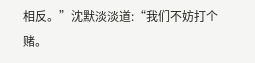相反。”沈默淡淡道:“我们不妨打个赌。